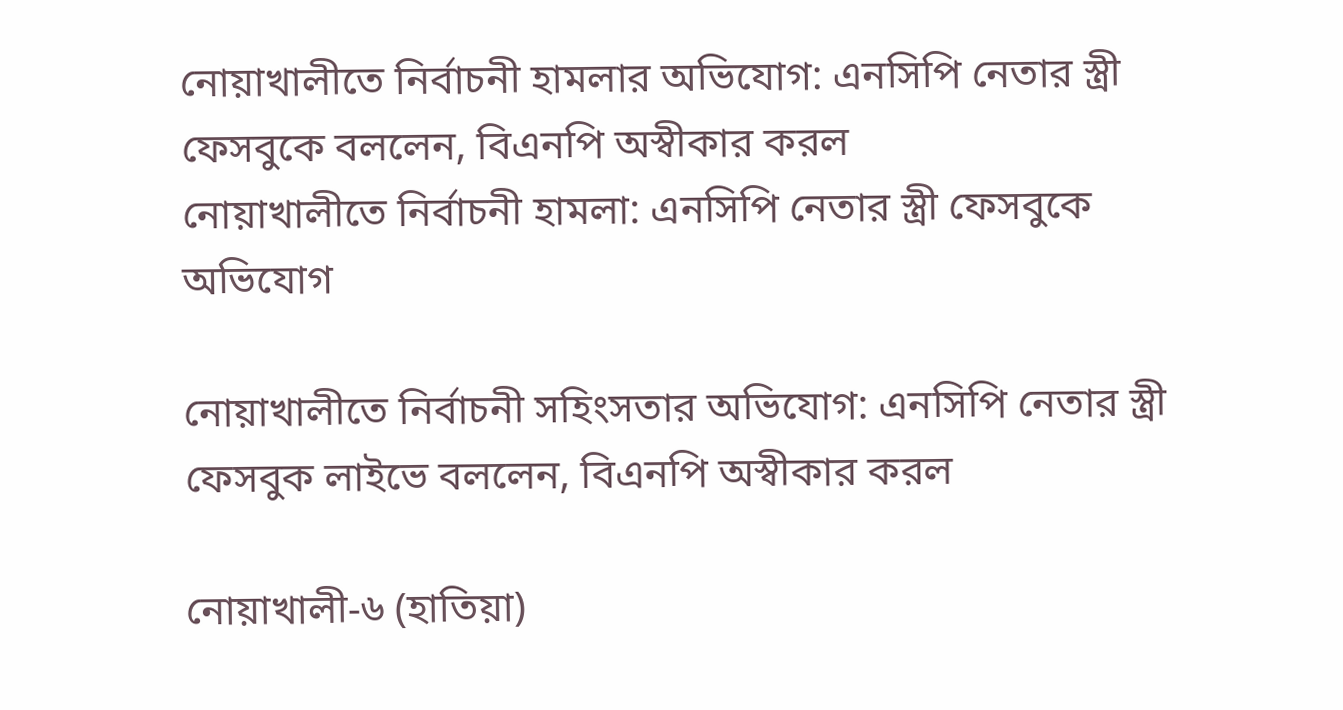নোয়াখালীতে নির্বাচনী হামলার অভিযোগ: এনসিপি নেতার স্ত্রী ফেসবুকে বললেন, বিএনপি অস্বীকার করল
নোয়াখালীতে নির্বাচনী হামলা: এনসিপি নেতার স্ত্রী ফেসবুকে অভিযোগ

নোয়াখালীতে নির্বাচনী সহিংসতার অভিযোগ: এনসিপি নেতার স্ত্রী ফেসবুক লাইভে বললেন, বিএনপি অস্বীকার করল

নোয়াখালী-৬ (হাতিয়া)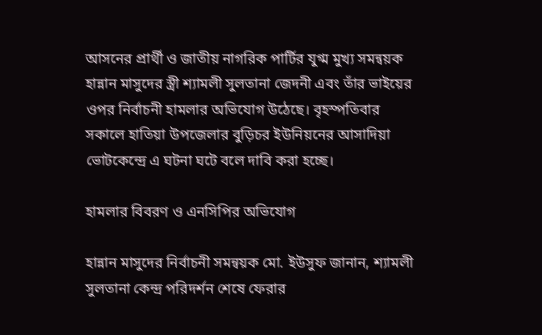আসনের প্রার্থী ও জাতীয় নাগরিক পার্টির যুগ্ম মুখ্য সমন্বয়ক হান্নান মাসুদের স্ত্রী শ্যামলী সুলতানা জেদনী এবং তাঁর ভাইয়ের ওপর নির্বাচনী হামলার অভিযোগ উঠেছে। বৃহস্পতিবার সকালে হাতিয়া উপজেলার বুড়িচর ইউনিয়নের আসাদিয়া ভোটকেন্দ্রে এ ঘটনা ঘটে বলে দাবি করা হচ্ছে।

হামলার বিবরণ ও এনসিপির অভিযোগ

হান্নান মাসুদের নির্বাচনী সমন্বয়ক মো. ইউসুফ জানান, শ্যামলী সুলতানা কেন্দ্র পরিদর্শন শেষে ফেরার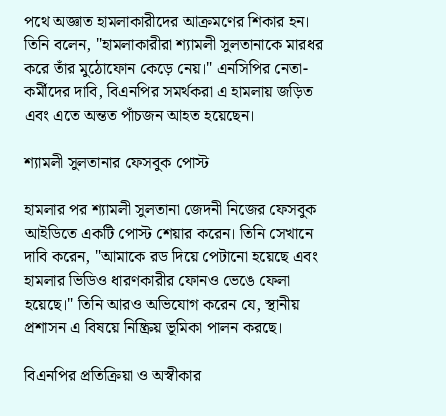পথে অজ্ঞাত হামলাকারীদের আক্রমণের শিকার হন। তিনি বলেন, "হামলাকারীরা শ্যামলী সুলতানাকে মারধর করে তাঁর মুঠোফোন কেড়ে নেয়।" এনসিপির নেতা-কর্মীদের দাবি, বিএনপির সমর্থকরা এ হামলায় জড়িত এবং এতে অন্তত পাঁচজন আহত হয়েছেন।

শ্যামলী সুলতানার ফেসবুক পোস্ট

হামলার পর শ্যামলী সুলতানা জেদনী নিজের ফেসবুক আইডিতে একটি পোস্ট শেয়ার করেন। তিনি সেখানে দাবি করেন, "আমাকে রড দিয়ে পেটানো হয়েছে এবং হামলার ভিডিও ধারণকারীর ফোনও ভেঙে ফেলা হয়েছে।" তিনি আরও অভিযোগ করেন যে, স্থানীয় প্রশাসন এ বিষয়ে নিষ্ক্রিয় ভূমিকা পালন করছে।

বিএনপির প্রতিক্রিয়া ও অস্বীকার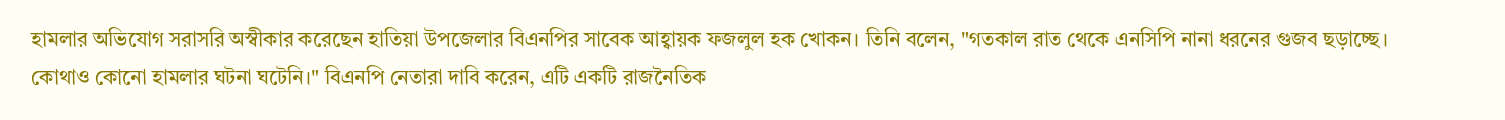হামলার অভিযোগ সরাসরি অস্বীকার করেছেন হাতিয়া উপজেলার বিএনপির সাবেক আহ্বায়ক ফজলুল হক খোকন। তিনি বলেন, "গতকাল রাত থেকে এনসিপি নানা ধরনের গুজব ছড়াচ্ছে। কোথাও কোনো হামলার ঘটনা ঘটেনি।" বিএনপি নেতারা দাবি করেন, এটি একটি রাজনৈতিক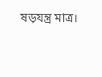ষড়যন্ত্র মাত্র।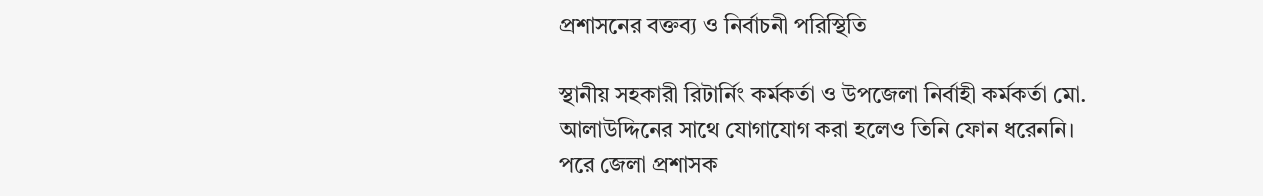প্রশাসনের বক্তব্য ও নির্বাচনী পরিস্থিতি

স্থানীয় সহকারী রিটার্নিং কর্মকর্তা ও উপজেলা নির্বাহী কর্মকর্তা মো. আলাউদ্দিনের সাথে যোগাযোগ করা হলেও তিনি ফোন ধরেননি। পরে জেলা প্রশাসক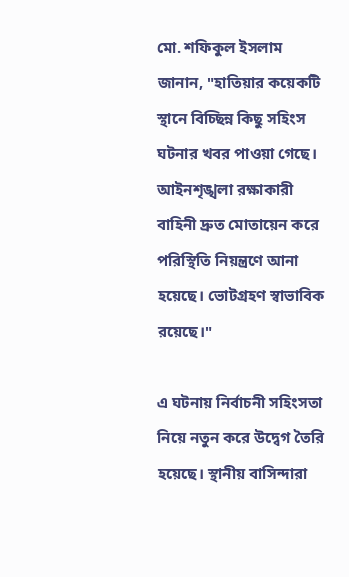মো. শফিকুল ইসলাম জানান, "হাতিয়ার কয়েকটি স্থানে বিচ্ছিন্ন কিছু সহিংস ঘটনার খবর পাওয়া গেছে। আইনশৃঙ্খলা রক্ষাকারী বাহিনী দ্রুত মোতায়েন করে পরিস্থিতি নিয়ন্ত্রণে আনা হয়েছে। ভোটগ্রহণ স্বাভাবিক রয়েছে।"

এ ঘটনায় নির্বাচনী সহিংসতা নিয়ে নতুন করে উদ্বেগ তৈরি হয়েছে। স্থানীয় বাসিন্দারা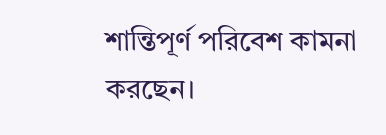শান্তিপূর্ণ পরিবেশ কামনা করছেন।